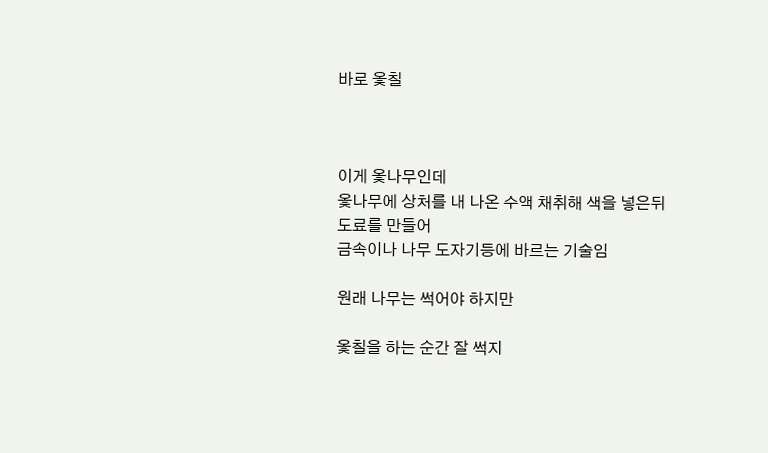바로 옻칠



이게 옻나무인데
옻나무에 상처를 내 나온 수액 채취해 색을 넣은뒤 도료를 만들어
금속이나 나무 도자기등에 바르는 기술임

원래 나무는 썩어야 하지만

옻칠을 하는 순간 잘 썩지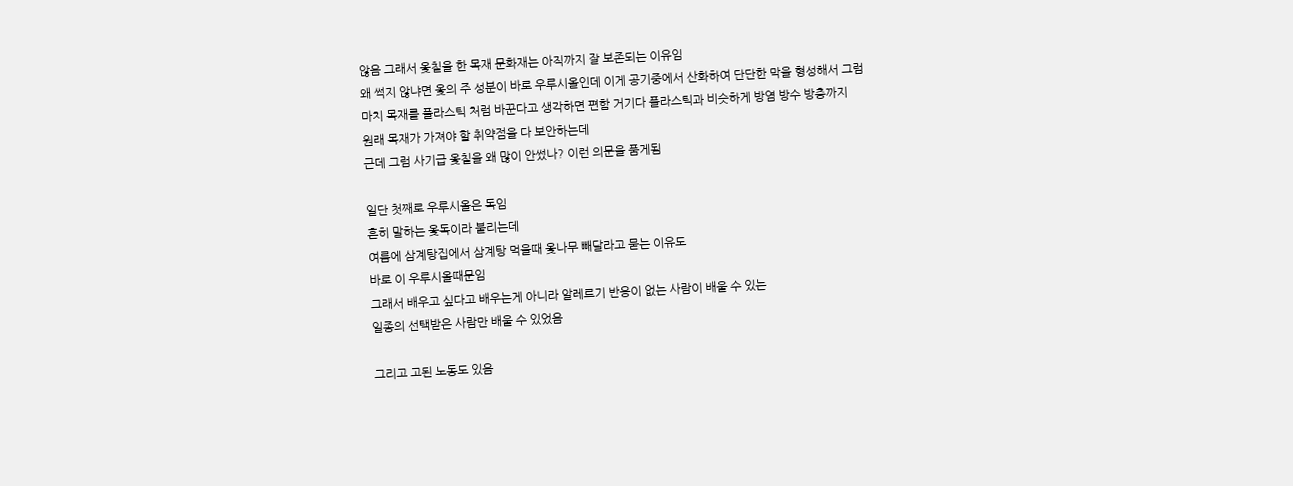않음 그래서 옻칠을 한 목재 문화재는 아직까지 잘 보존되는 이유임
왜 썩지 않냐면 옻의 주 성분이 바로 우루시올인데 이게 공기중에서 산화하여 단단한 막을 형성해서 그럼
마치 목재를 플라스틱 처럼 바꾼다고 생각하면 편함 거기다 플라스틱과 비슷하게 방염 방수 방충까지
원래 목재가 가져야 할 취약점을 다 보안하는데
근데 그럼 사기급 옻칠을 왜 많이 안썼나? 이런 의문을 품게됨

일단 첫째로 우루시올은 독임
흔히 말하는 옻독이라 불리는데
여름에 삼계탕집에서 삼계탕 먹을때 옻나무 빼달라고 묻는 이유도
바로 이 우루시올때문임
그래서 배우고 싶다고 배우는게 아니라 알레르기 반응이 없는 사람이 배울 수 있는
일종의 선택받은 사람만 배울 수 있었음

그리고 고된 노동도 있음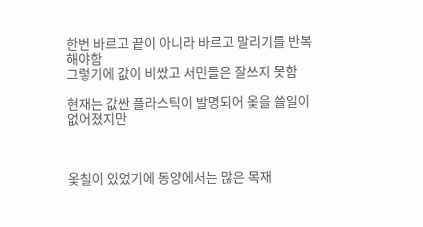한번 바르고 끝이 아니라 바르고 말리기를 반복해야함
그렇기에 값이 비쌌고 서민들은 잘쓰지 못함

현재는 값싼 플라스틱이 발명되어 옻을 쓸일이 없어졌지만



옻칠이 있었기에 동양에서는 많은 목재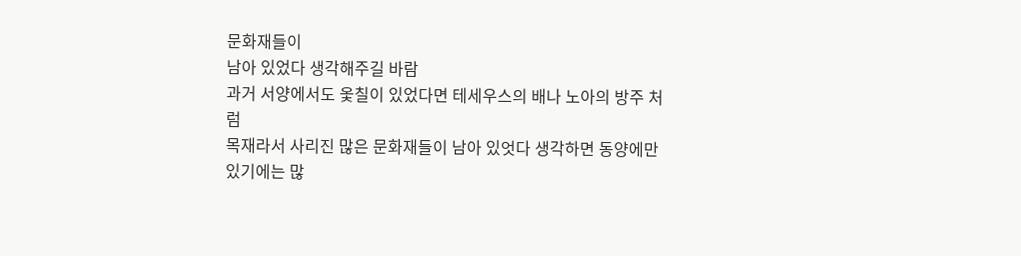문화재들이
남아 있었다 생각해주길 바람
과거 서양에서도 옻칠이 있었다면 테세우스의 배나 노아의 방주 처럼
목재라서 사리진 많은 문화재들이 남아 있엇다 생각하면 동양에만 있기에는 많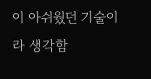이 아쉬웠던 기술이라 생각함